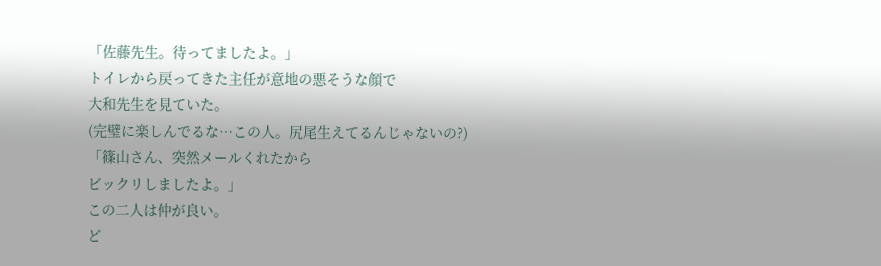「佐藤先生。待ってましたよ。」
トイレから戻ってきた主任が意地の悪そうな顔で
大和先生を見ていた。
(完璧に楽しんでるな…この人。尻尾生えてるんじゃないの?)
「篠山さん、突然メールくれたから
ビックリしましたよ。」
この二人は仲が良い。
ど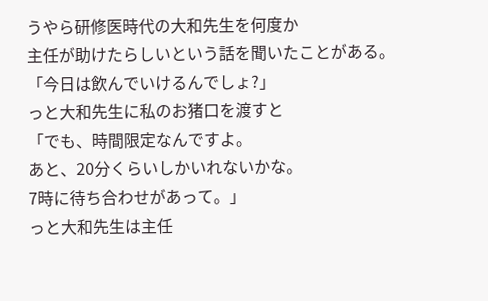うやら研修医時代の大和先生を何度か
主任が助けたらしいという話を聞いたことがある。
「今日は飲んでいけるんでしょ?」
っと大和先生に私のお猪口を渡すと
「でも、時間限定なんですよ。
あと、20分くらいしかいれないかな。
7時に待ち合わせがあって。」
っと大和先生は主任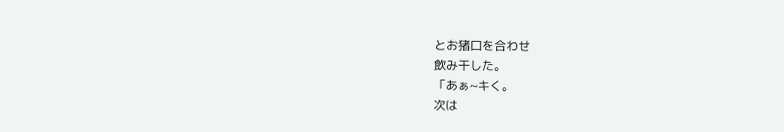とお猪口を合わせ
飲み干した。
「あぁ~キく。
次は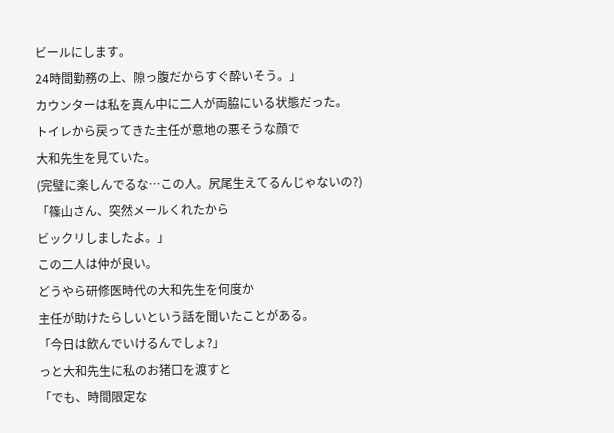ビールにします。
24時間勤務の上、隙っ腹だからすぐ酔いそう。」
カウンターは私を真ん中に二人が両脇にいる状態だった。
トイレから戻ってきた主任が意地の悪そうな顔で
大和先生を見ていた。
(完璧に楽しんでるな…この人。尻尾生えてるんじゃないの?)
「篠山さん、突然メールくれたから
ビックリしましたよ。」
この二人は仲が良い。
どうやら研修医時代の大和先生を何度か
主任が助けたらしいという話を聞いたことがある。
「今日は飲んでいけるんでしょ?」
っと大和先生に私のお猪口を渡すと
「でも、時間限定な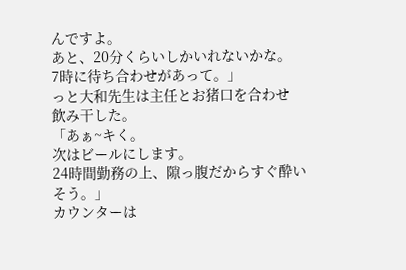んですよ。
あと、20分くらいしかいれないかな。
7時に待ち合わせがあって。」
っと大和先生は主任とお猪口を合わせ
飲み干した。
「あぁ~キく。
次はビールにします。
24時間勤務の上、隙っ腹だからすぐ酔いそう。」
カウンターは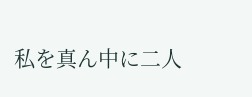私を真ん中に二人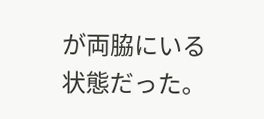が両脇にいる状態だった。